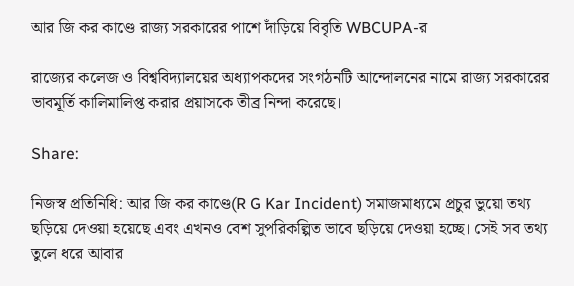আর জি কর কাণ্ডে রাজ্য সরকারের পাশে দাঁড়িয়ে বিবৃতি WBCUPA-র

রাজ্যের কলেজ ও বিশ্ববিদ্যালয়ের অধ্যাপকদের সংগঠনটি আন্দোলনের নামে রাজ্য সরকারের ভাবমূর্তি কালিমালিপ্ত করার প্রয়াসকে তীব্র নিন্দা করেছে।

Share:

নিজস্ব প্রতিনিধি: আর জি কর কাণ্ডে(R G Kar Incident) সমাজমাধ্যমে প্রচুর ভুয়ো তথ্য ছড়িয়ে দেওয়া হয়েছে এবং এখনও বেশ সুপরিকল্পিত ভাবে ছড়িয়ে দেওয়া হচ্ছে। সেই সব তথ্য তুলে ধরে আবার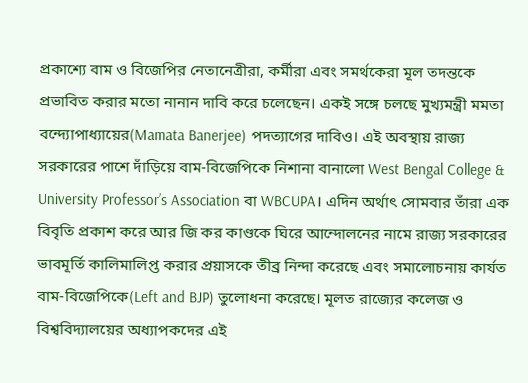প্রকাশ্যে বাম ও বিজেপির নেতানেত্রীরা, কর্মীরা এবং সমর্থকেরা মূল তদন্তকে প্রভাবিত করার মতো নানান দাবি করে চলেছেন। একই সঙ্গে চলছে মুখ্যমন্ত্রী মমতা বন্দ্যোপাধ্যায়ের(Mamata Banerjee) পদত্যাগের দাবিও। এই অবস্থায় রাজ্য সরকারের পাশে দাঁড়িয়ে বাম-বিজেপিকে নিশানা বানালো West Bengal College & University Professor’s Association বা WBCUPA। এদিন অর্থাৎ সোমবার তাঁরা এক বিবৃতি প্রকাশ করে আর জি কর কাণ্ডকে ঘিরে আন্দোলনের নামে রাজ্য সরকারের ভাবমূর্তি কালিমালিপ্ত করার প্রয়াসকে তীব্র নিন্দা করেছে এবং সমালোচনায় কার্যত বাম-বিজেপিকে(Left and BJP) তুলোধনা করেছে। মূলত রাজ্যের কলেজ ও বিশ্ববিদ্যালয়ের অধ্যাপকদের এই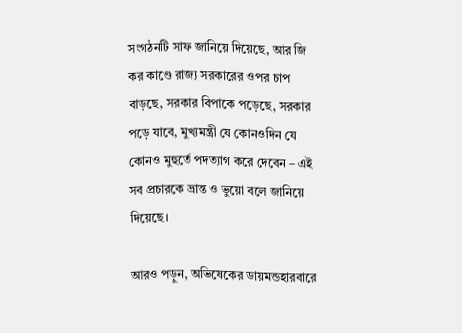সংগঠনটি সাফ জানিয়ে দিয়েছে, আর জি কর কাণ্ডে রাজ্য সরকারের ওপর চাপ বাড়ছে, সরকার বিপাকে পড়েছে, সরকার পড়ে যাবে, মুখ্যমন্ত্রী যে কোনওদিন যে কোনও মুহুর্তে পদত্যাগ করে দেবেন – এই সব প্রচারকে ভ্রান্ত ও ভুয়ো বলে জানিয়ে দিয়েছে।

আরও পড়ুন, অভিষেকের ডায়মন্ডহারবারে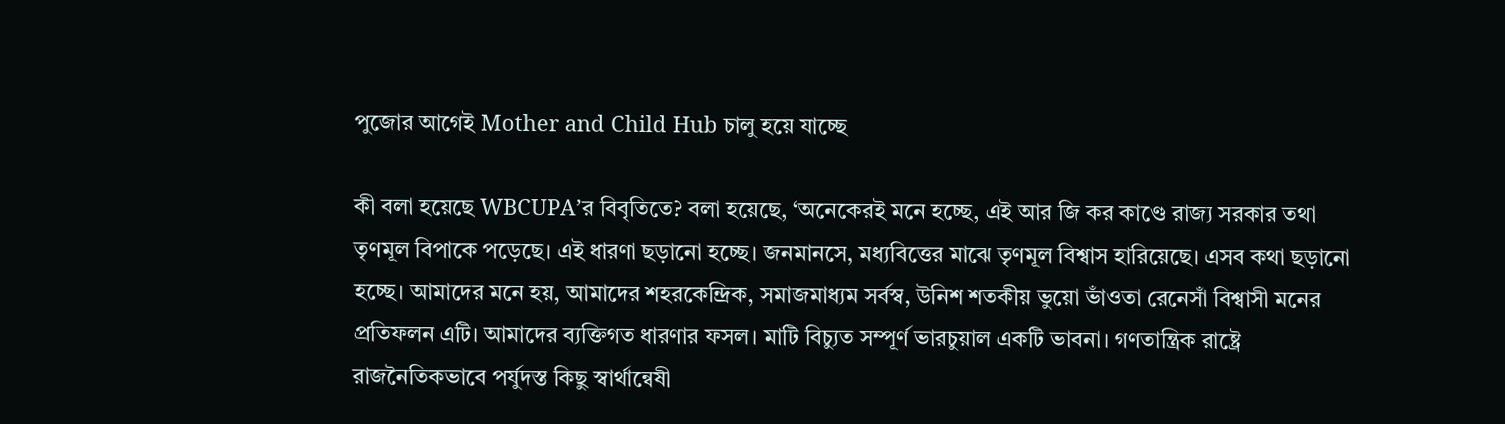পুজোর আগেই Mother and Child Hub চালু হয়ে যাচ্ছে

কী বলা হয়েছে WBCUPA’র বিবৃতিতে? বলা হয়েছে, ‘অনেকেরই মনে হচ্ছে, এই আর জি কর কাণ্ডে রাজ্য সরকার তথা তৃণমূল বিপাকে পড়েছে। এই ধারণা ছড়ানো হচ্ছে। জনমানসে, মধ্যবিত্তের মাঝে তৃণমূল বিশ্বাস হারিয়েছে। এসব কথা ছড়ানো হচ্ছে। আমাদের মনে হয়, আমাদের শহরকেন্দ্রিক, সমাজমাধ্যম সর্বস্ব, উনিশ শতকীয় ভুয়ো ভাঁওতা রেনেসাঁ বিশ্বাসী মনের প্রতিফলন এটি। আমাদের ব্যক্তিগত ধারণার ফসল। মাটি বিচ্যুত সম্পূর্ণ ভারচুয়াল একটি ভাবনা। গণতান্ত্রিক রাষ্ট্রে রাজনৈতিকভাবে পর্যুদস্ত কিছু স্বার্থান্বেষী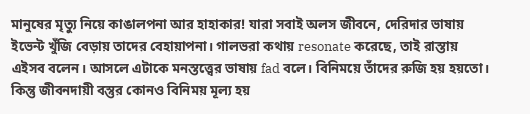মানুষের মৃত্যু নিয়ে কাঙালপনা আর হাহাকার! যারা সবাই অলস জীবনে, দেরিদার ভাষায় ইভেন্ট খুঁজি বেড়ায় তাদের বেহায়াপনা। গালভরা কথায় resonate করেছে, তাই রাস্তায় এইসব বলেন। আসলে এটাকে মনস্তত্ত্বের ভাষায় fad বলে। বিনিময়ে তাঁদের রুজি হয় হয়তো। কিন্তু জীবনদায়ী বস্তুর কোনও বিনিময় মূল্য হয়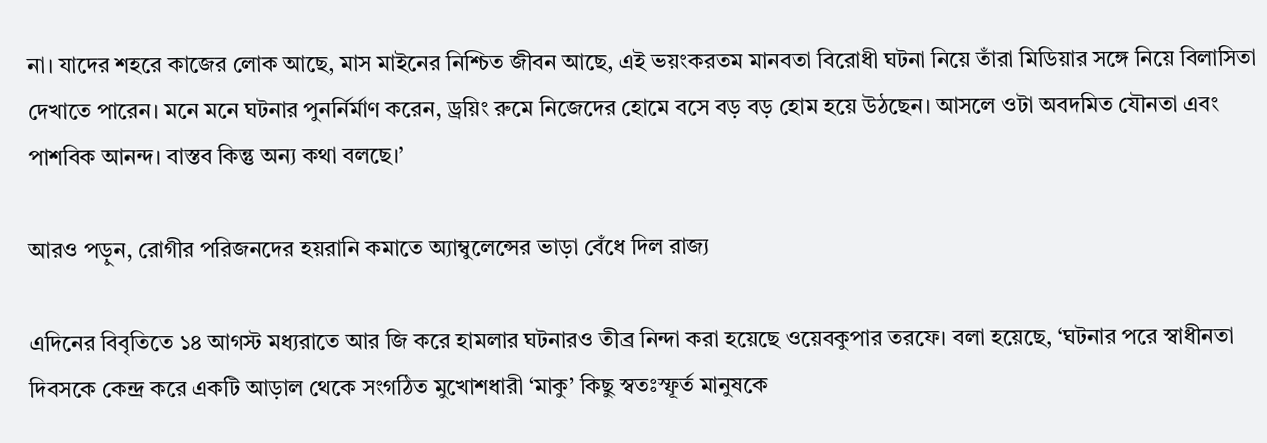না। যাদের শহরে কাজের লোক আছে, মাস মাইনের নিশ্চিত জীবন আছে, এই ভয়ংকরতম মানবতা বিরোধী ঘটনা নিয়ে তাঁরা মিডিয়ার সঙ্গে নিয়ে বিলাসিতা দেখাতে পারেন। মনে মনে ঘটনার পুনর্নির্মাণ করেন, ড্রয়িং রুমে নিজেদের হোমে বসে বড় বড় হোম হয়ে উঠছেন। আসলে ওটা অবদমিত যৌনতা এবং পাশবিক আনন্দ। বাস্তব কিন্তু অন্য কথা বলছে।’

আরও পড়ুন, রোগীর পরিজনদের হয়রানি কমাতে অ্যাম্বুলেন্সের ভাড়া বেঁধে দিল রাজ্য

এদিনের বিবৃতিতে ১৪ আগস্ট মধ্যরাতে আর জি করে হামলার ঘটনারও তীব্র নিন্দা করা হয়েছে ওয়েবকুপার তরফে। বলা হয়েছে, ‘ঘটনার পরে স্বাধীনতা দিবসকে কেন্দ্র করে একটি আড়াল থেকে সংগঠিত মুখোশধারী ‘মাকু’ কিছু স্বতঃস্ফূর্ত মানুষকে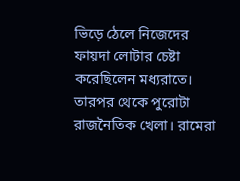ভিড়ে ঠেলে নিজেদের ফায়দা লোটার চেষ্টা করেছিলেন মধ্যরাতে। তারপর থেকে পুরোটা রাজনৈতিক খেলা। রামেরা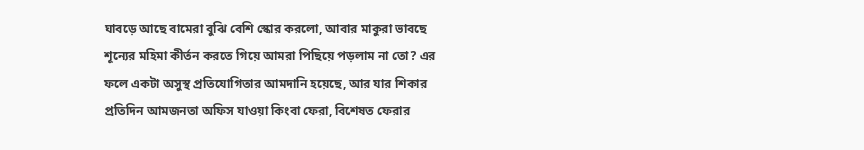ঘাবড়ে আছে বামেরা বুঝি বেশি স্কোর করলো, আবার মাকুরা ভাবছে শূন্যের মহিমা কীর্তন করতে গিয়ে আমরা পিছিয়ে পড়লাম না তো? এর ফলে একটা অসুস্থ প্রতিযোগিতার আমদানি হয়েছে, আর যার শিকার প্রতিদিন আমজনতা অফিস যাওয়া কিংবা ফেরা, বিশেষত ফেরার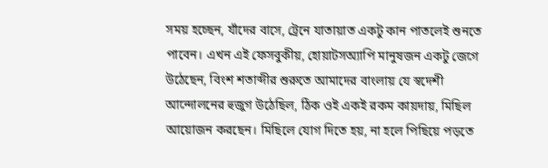সময় হচ্ছেন, যাঁদের বাসে, ট্রেনে যাতায়াত একটু কান পাতলেই শুনতে পাবেন। এখন এই ফেসবুকীয়, হোয়াটসঅ্যাপি মানুষজন একটু জেগে উঠেছেন, বিংশ শতাব্দীর শুরুতে আমাদের বাংলায় যে স্বদেশী আন্দোলনের হুজুগ উঠেছিল, ঠিক ওই একই রকম কায়দায়, মিছিল আয়োজন করছেন। মিছিলে যোগ দিতে হয়, না হলে পিছিয়ে পড়তে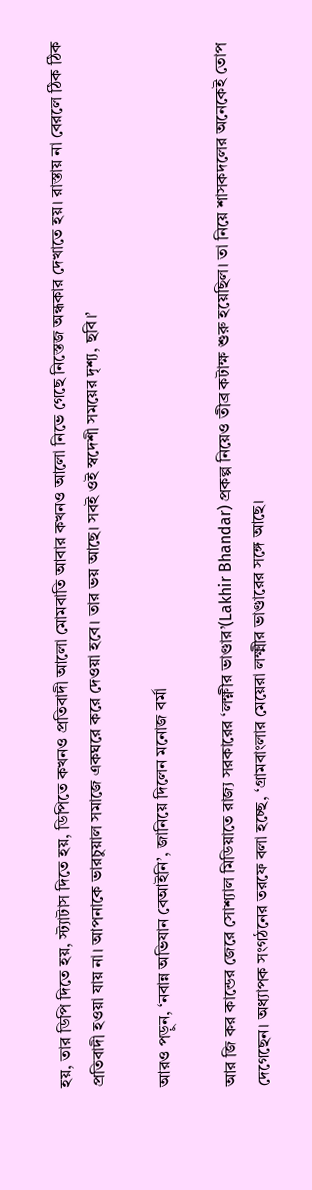হয়, তার ডিপি দিতে হয়, স্ট্যাটাস দিতে হয়, ডিপিতে কখনও প্রতিবাদী আলো মোমবাতি আবার কখনও আলো নিভে গেছে নিস্তেজ অন্ধকার দেখাতে হয়। রাস্তায় না বেরলে ঠিক ঠিক প্রতিবাদী হওয়া যায় না। আপনাকে ভারচুয়াল সমাজে একঘরে করে দেওয়া হবে। তার ভয় আছে। সবই ওই স্বদেশী সময়ের দৃশ্য, ছবি।’

আরও পড়ুন, ‘নবান্ন অভিযান বেআইনি’, জানিয়ে দিলেন মনোজ বর্মা

আর জি কর কান্ডের জেরে সোশ্যাল মিডিয়াতে রাজ্য সরকারের ‘লক্ষ্ণীর ভাণ্ডার’(Lakhir Bhandar) প্রকল্প নিয়েও তীব্র কটাক্ষ শুরু হয়েছিল। তা নিয়ে শাসকদলের অনেকেই তোপ দেগেছেন। অধ্যাপক সংগঠনের তরফে বলা হচ্ছে, ‘গ্রামবাংলার মেয়েরা লক্ষ্মীর ভাণ্ডারের সঙ্গে আছে।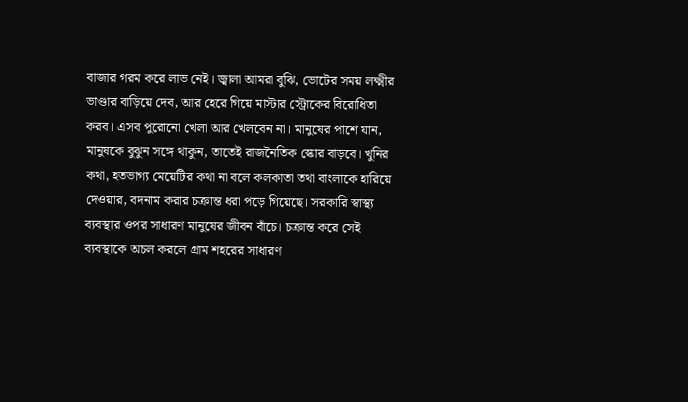বাজার গরম করে লাভ নেই। জ্বালা আমরা বুঝি, ভোটের সময় লক্ষ্মীর ভাণ্ডার বাড়িয়ে দেব, আর হেরে গিয়ে মাস্টার স্ট্রোকের বিরোধিতা করব। এসব পুরোনো খেলা আর খেলবেন না। মানুষের পাশে যান, মানুষকে বুঝুন সঙ্গে থাকুন, তাতেই রাজনৈতিক স্কোর বাড়বে। খুনির কথা, হতভাগ্য মেয়েটির কথা না বলে কলকাতা তথা বাংলাকে হারিয়ে দেওয়ার, বদনাম করার চক্রান্ত ধরা পড়ে গিয়েছে। সরকারি স্বাস্থ্য ব্যবস্থার ওপর সাধারণ মানুষের জীবন বাঁচে। চক্রান্ত করে সেই ব্যবস্থাকে অচল করলে গ্রাম শহরের সাধারণ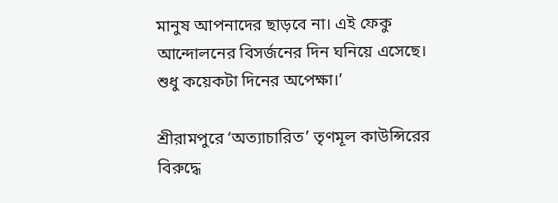মানুষ আপনাদের ছাড়বে না। এই ফেকু আন্দোলনের বিসর্জনের দিন ঘনিয়ে এসেছে। শুধু কয়েকটা দিনের অপেক্ষা।’

শ্রীরামপুরে ‘অত্যাচারিত’ তৃণমূল কাউন্সিরের বিরুদ্ধে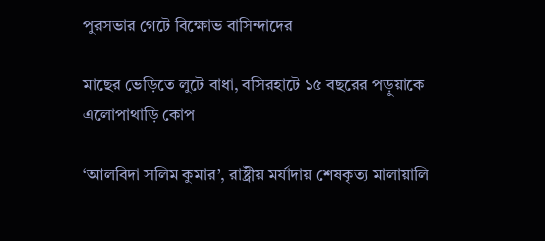পুরসভার গেটে বিক্ষোভ বাসিন্দাদের

মাছের ভেড়িতে লুটে বাধা, বসিরহাটে ১৫ বছরের পড়ুয়াকে এলোপাথাড়ি কোপ

‘আলবিদা সলিম কুমার’, রাষ্ট্রীয় মর্যাদায় শেষকৃত্য মালায়ালি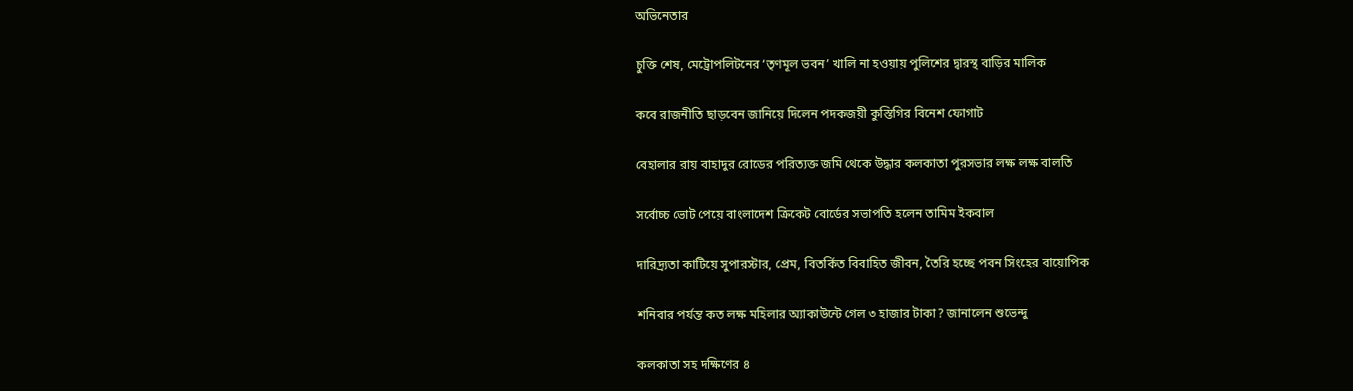অভিনেতার

চুক্তি শেষ, মেট্রোপলিটনের ‘তৃণমূল ভবন’ খালি না হওয়ায় পুলিশের দ্বারস্থ বাড়ির মালিক

কবে রাজনীতি ছাড়বেন জানিয়ে দিলেন পদকজয়ী কুস্তিগির বিনেশ ফোগাট

বেহালার রায় বাহাদুর রোডের পরিত্যক্ত জমি থেকে উদ্ধার কলকাতা পুরসভার লক্ষ লক্ষ বালতি

সর্বোচ্চ ভোট পেয়ে বাংলাদেশ ক্রিকেট বোর্ডের সভাপতি হলেন তামিম ইকবাল

দারিদ্র্যতা কাটিয়ে সুপারস্টার, প্রেম, বিতর্কিত বিবাহিত জীবন, তৈরি হচ্ছে পবন সিংহের বায়োপিক

শনিবার পর্যন্ত কত লক্ষ মহিলার অ্যাকাউন্টে গেল ৩ হাজার টাকা? জানালেন শুভেন্দু

কলকাতা সহ দক্ষিণের ৪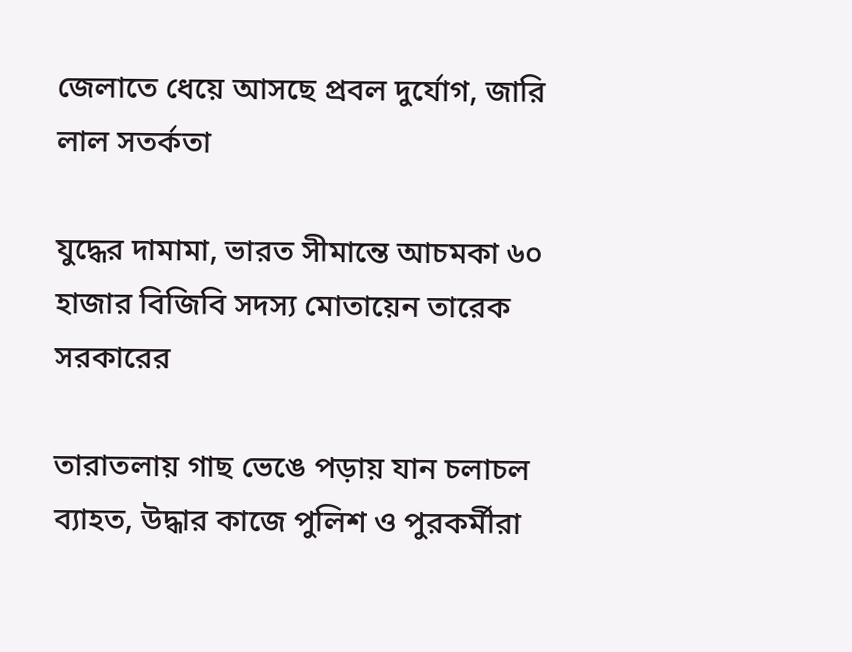জেলাতে ধেয়ে আসছে প্রবল দুর্যোগ, জারি লাল সতর্কতা

যুদ্ধের দামামা, ভারত সীমান্তে আচমকা ৬০ হাজার বিজিবি সদস্য মোতায়েন তারেক সরকারের

তারাতলায় গাছ ভেঙে পড়ায় যান চলাচল ব্যাহত, উদ্ধার কাজে পুলিশ ও পুরকর্মীরা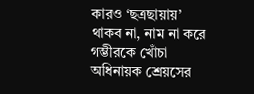কারও ‘ছত্রছায়ায়’ থাকব না, নাম না করে গম্ভীরকে খোঁচা অধিনায়ক শ্রেয়সের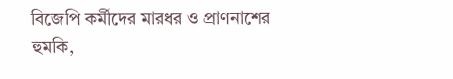বিজেপি কর্মীদের মারধর ও প্রাণনাশের হুমকি,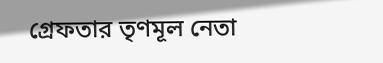গ্রেফতার তৃণমূল নেতা